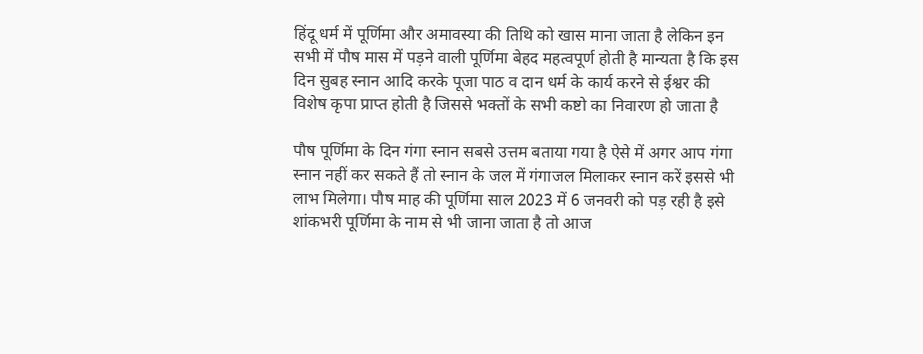हिंदू धर्म में पूर्णिमा और अमावस्या की तिथि को खास माना जाता है लेकिन इन सभी में पौष मास में पड़ने वाली पूर्णिमा बेहद महत्वपूर्ण होती है मान्यता है कि इस दिन सुबह स्नान आदि करके पूजा पाठ व दान धर्म के कार्य करने से ईश्वर की विशेष कृपा प्राप्त होती है जिससे भक्तों के सभी कष्टो का निवारण हो जाता है

पौष पूर्णिमा के दिन गंगा स्नान सबसे उत्तम बताया गया है ऐसे में अगर आप गंगा स्नान नहीं कर सकते हैं तो स्नान के जल में गंगाजल मिलाकर स्नान करें इससे भी लाभ मिलेगा। पौष माह की पूर्णिमा साल 2023 में 6 जनवरी को पड़ रही है इसे शांकभरी पूर्णिमा के नाम से भी जाना जाता है तो आज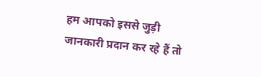हम आपको इससे जुड़ी जानकारी प्रदान कर रहे हैं तो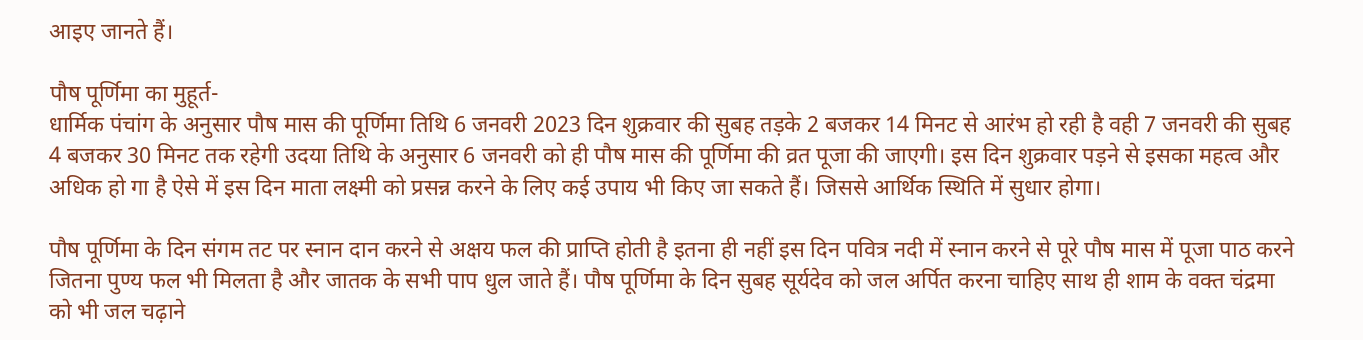आइए जानते हैं।

पौष पूर्णिमा का मुहूर्त-
धार्मिक पंचांग के अनुसार पौष मास की पूर्णिमा तिथि 6 जनवरी 2023 दिन शुक्रवार की सुबह तड़के 2 बजकर 14 मिनट से आरंभ हो रही है वही 7 जनवरी की सुबह 4 बजकर 30 मिनट तक रहेगी उदया तिथि के अनुसार 6 जनवरी को ही पौष मास की पूर्णिमा की व्रत पूजा की जाएगी। इस दिन शुक्रवार पड़ने से इसका महत्व और अधिक हो गा है ऐसे में इस दिन माता लक्ष्मी को प्रसन्न करने के लिए कई उपाय भी किए जा सकते हैं। जिससे आर्थिक स्थिति में सुधार होगा।

पौष पूर्णिमा के दिन संगम तट पर स्नान दान करने से अक्षय फल की प्राप्ति होती है इतना ही नहीं इस दिन पवित्र नदी में स्नान करने से पूरे पौष मास में पूजा पाठ करने जितना पुण्य फल भी मिलता है और जातक के सभी पाप धुल जाते हैं। पौष पूर्णिमा के दिन सुबह सूर्यदेव को जल अर्पित करना चाहिए साथ ही शाम के वक्त चंद्रमा को भी जल चढ़ाने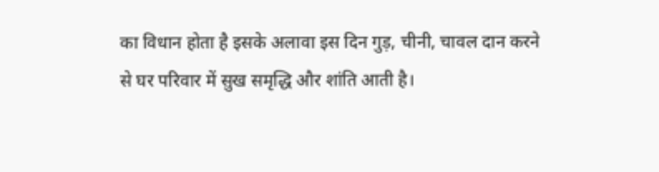का विधान होता है इसके अलावा इस दिन गुड़, चीनी, चावल दान करने से घर परिवार में सुख समृद्धि और शांति आती है।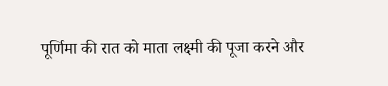पूर्णिमा की रात को माता लक्ष्मी की पूजा करने और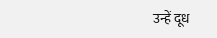उन्हें दूध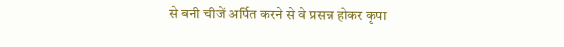से बनी चीजें अर्पित करने से वे प्रसन्न होकर कृपा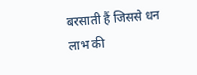बरसाती हैं जिससे धन लाभ की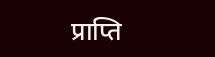प्राप्ति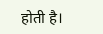होती है।